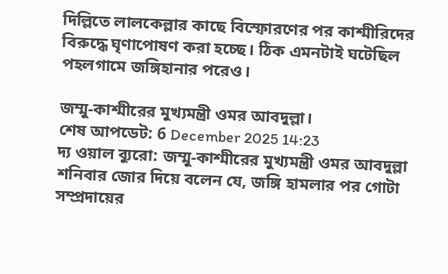দিল্লিতে লালকেল্লার কাছে বিস্ফোরণের পর কাশ্মীরিদের বিরুদ্ধে ঘৃণাপোষণ করা হচ্ছে। ঠিক এমনটাই ঘটেছিল পহলগামে জঙ্গিহানার পরেও।

জম্মু-কাশ্মীরের মুখ্যমন্ত্রী ওমর আবদুল্লা।
শেষ আপডেট: 6 December 2025 14:23
দ্য ওয়াল ব্যুরো: জম্মু-কাশ্মীরের মুখ্যমন্ত্রী ওমর আবদুল্লা শনিবার জোর দিয়ে বলেন যে, জঙ্গি হামলার পর গোটা সম্প্রদায়ের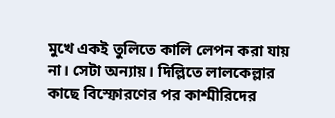মুখে একই তুলিতে কালি লেপন করা যায় না। সেটা অন্যায়। দিল্লিতে লালকেল্লার কাছে বিস্ফোরণের পর কাশ্মীরিদের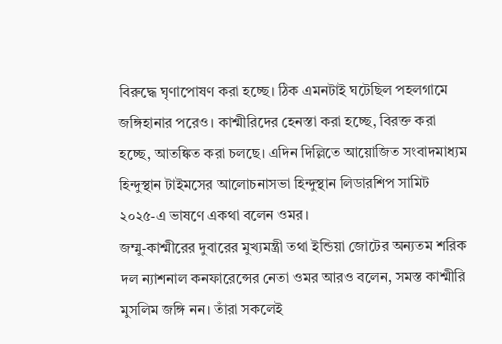বিরুদ্ধে ঘৃণাপোষণ করা হচ্ছে। ঠিক এমনটাই ঘটেছিল পহলগামে জঙ্গিহানার পরেও। কাশ্মীরিদের হেনস্তা করা হচ্ছে, বিরক্ত করা হচ্ছে, আতঙ্কিত করা চলছে। এদিন দিল্লিতে আয়োজিত সংবাদমাধ্যম হিন্দুস্থান টাইমসের আলোচনাসভা হিন্দুস্থান লিডারশিপ সামিট ২০২৫-এ ভাষণে একথা বলেন ওমর।
জম্মু-কাশ্মীরের দুবারের মুখ্যমন্ত্রী তথা ইন্ডিয়া জোটের অন্যতম শরিক দল ন্যাশনাল কনফারেন্সের নেতা ওমর আরও বলেন, সমস্ত কাশ্মীরি মুসলিম জঙ্গি নন। তাঁরা সকলেই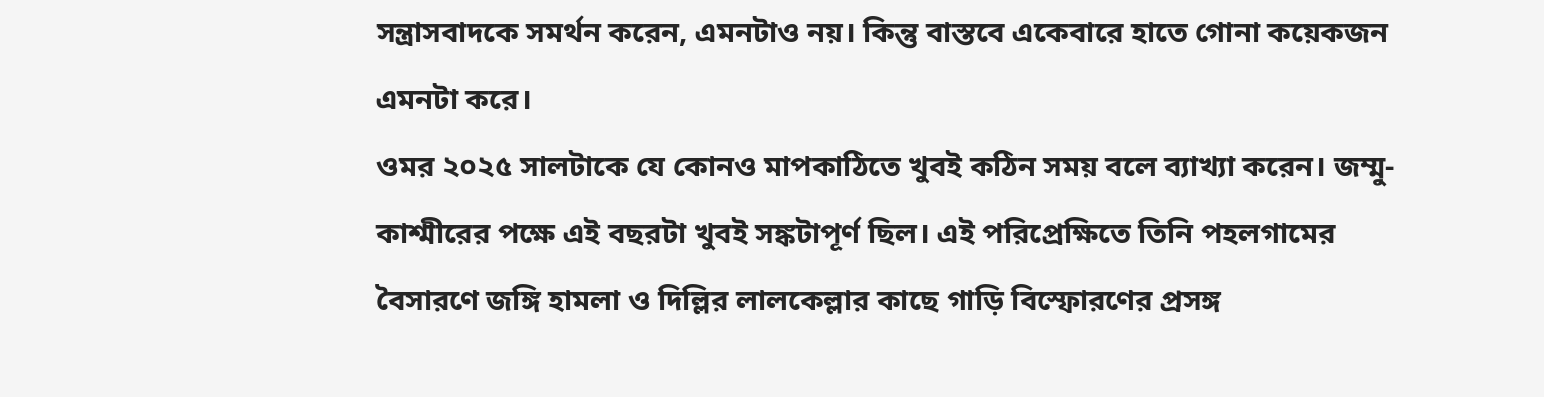সন্ত্রাসবাদকে সমর্থন করেন, এমনটাও নয়। কিন্তু বাস্তবে একেবারে হাতে গোনা কয়েকজন এমনটা করে।
ওমর ২০২৫ সালটাকে যে কোনও মাপকাঠিতে খুবই কঠিন সময় বলে ব্যাখ্যা করেন। জম্মু-কাশ্মীরের পক্ষে এই বছরটা খুবই সঙ্কটাপূর্ণ ছিল। এই পরিপ্রেক্ষিতে তিনি পহলগামের বৈসারণে জঙ্গি হামলা ও দিল্লির লালকেল্লার কাছে গাড়ি বিস্ফোরণের প্রসঙ্গ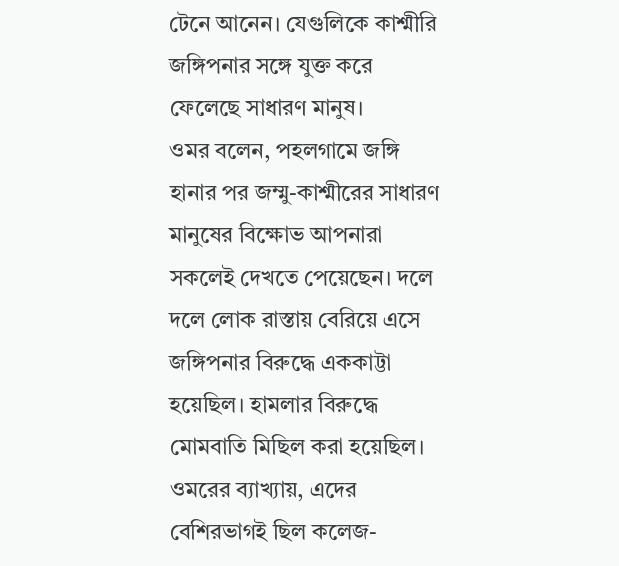টেনে আনেন। যেগুলিকে কাশ্মীরি জঙ্গিপনার সঙ্গে যুক্ত করে ফেলেছে সাধারণ মানুষ।
ওমর বলেন, পহলগামে জঙ্গি হানার পর জম্মু-কাশ্মীরের সাধারণ মানুষের বিক্ষোভ আপনারা সকলেই দেখতে পেয়েছেন। দলে দলে লোক রাস্তায় বেরিয়ে এসে জঙ্গিপনার বিরুদ্ধে এককাট্টা হয়েছিল। হামলার বিরুদ্ধে মোমবাতি মিছিল করা হয়েছিল। ওমরের ব্যাখ্যায়, এদের বেশিরভাগই ছিল কলেজ-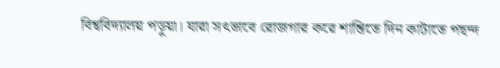বিশ্ববিদ্যালয় পড়ুয়া। যারা সৎভাবে রোজগার করে শান্তিতে দিন কাটাতে পছন্দ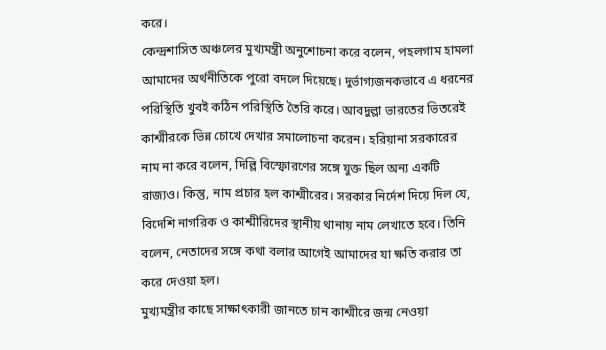করে।
কেন্দ্রশাসিত অঞ্চলের মুখ্যমন্ত্রী অনুশোচনা করে বলেন, পহলগাম হামলা আমাদের অর্থনীতিকে পুরো বদলে দিয়েছে। দুর্ভাগ্যজনকভাবে এ ধরনের পরিস্থিতি খুবই কঠিন পরিস্থিতি তৈরি করে। আবদুল্লা ভারতের ভিতরেই কাশ্মীরকে ভিন্ন চোখে দেখার সমালোচনা করেন। হরিয়ানা সরকারের নাম না করে বলেন, দিল্লি বিস্ফোরণের সঙ্গে যুক্ত ছিল অন্য একটি রাজ্যও। কিন্তু, নাম প্রচার হল কাশ্মীরের। সরকার নির্দেশ দিয়ে দিল যে, বিদেশি নাগরিক ও কাশ্মীরিদের স্থানীয় থানায় নাম লেখাতে হবে। তিনি বলেন, নেতাদের সঙ্গে কথা বলার আগেই আমাদের যা ক্ষতি করার তা করে দেওয়া হল।
মুখ্যমন্ত্রীর কাছে সাক্ষাৎকারী জানতে চান কাশ্মীরে জন্ম নেওয়া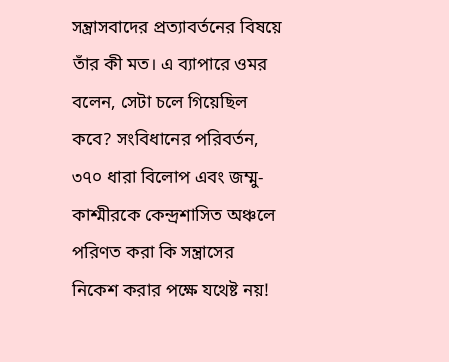সন্ত্রাসবাদের প্রত্যাবর্তনের বিষয়ে তাঁর কী মত। এ ব্যাপারে ওমর বলেন, সেটা চলে গিয়েছিল কবে? সংবিধানের পরিবর্তন, ৩৭০ ধারা বিলোপ এবং জম্মু-কাশ্মীরকে কেন্দ্রশাসিত অঞ্চলে পরিণত করা কি সন্ত্রাসের নিকেশ করার পক্ষে যথেষ্ট নয়!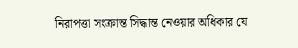নিরাপত্তা সংক্রান্ত সিদ্ধান্ত নেওয়ার অধিকার যে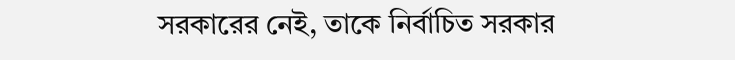সরকারের নেই, তাকে নির্বাচিত সরকার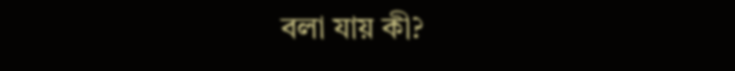বলা যায় কী?